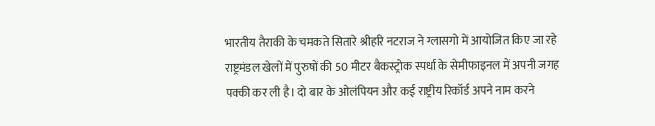भारतीय तैराकी के चमकते सितारे श्रीहरि नटराज ने ग्लासगो में आयोजित किए जा रहे राष्ट्रमंडल खेलों में पुरुषों की 50 मीटर बैकस्ट्रोक स्पर्धा के सेमीफाइनल में अपनी जगह पक्की कर ली है। दो बार के ओलंपियन और कई राष्ट्रीय रिकॉर्ड अपने नाम करने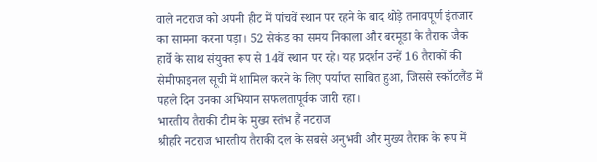वाले नटराज को अपनी हीट में पांचवें स्थान पर रहने के बाद थोड़े तनावपूर्ण इंतजार का सामना करना पड़ा। 52 सेकंड का समय निकाला और बरमूडा के तैराक जैक हार्वे के साथ संयुक्त रूप से 14वें स्थान पर रहे। यह प्रदर्शन उन्हें 16 तैराकों की सेमीफाइनल सूची में शामिल करने के लिए पर्याप्त साबित हुआ, जिससे स्कॉटलैंड में पहले दिन उनका अभियान सफलतापूर्वक जारी रहा।
भारतीय तैराकी टीम के मुख्य स्तंभ हैं नटराज
श्रीहरि नटराज भारतीय तैराकी दल के सबसे अनुभवी और मुख्य तैराक के रूप में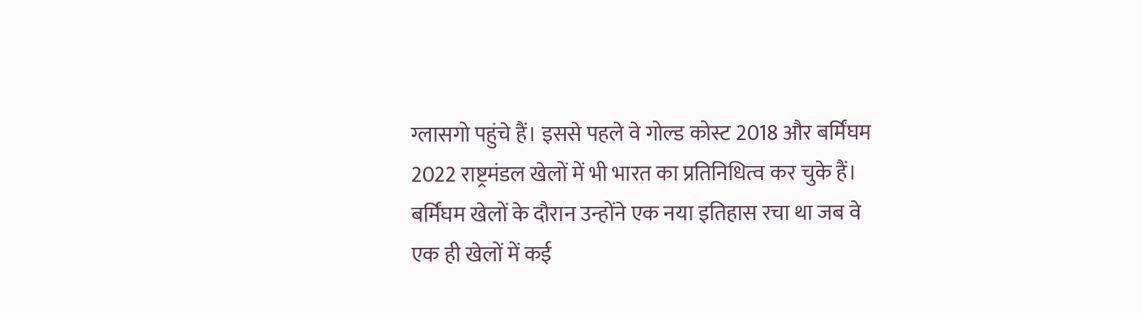ग्लासगो पहुंचे हैं। इससे पहले वे गोल्ड कोस्ट 2018 और बर्मिंघम 2022 राष्ट्रमंडल खेलों में भी भारत का प्रतिनिधित्व कर चुके हैं। बर्मिंघम खेलों के दौरान उन्होंने एक नया इतिहास रचा था जब वे एक ही खेलों में कई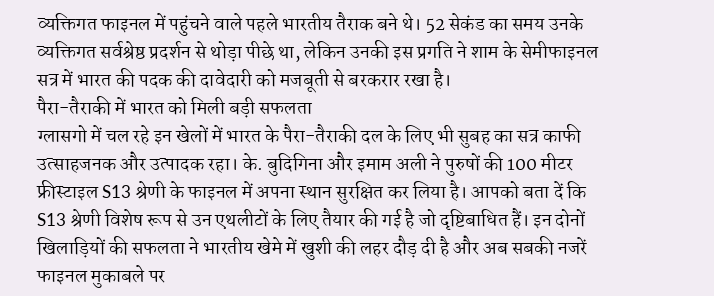व्यक्तिगत फाइनल में पहुंचने वाले पहले भारतीय तैराक बने थे। 52 सेकंड का समय उनके व्यक्तिगत सर्वश्रेष्ठ प्रदर्शन से थोड़ा पीछे था, लेकिन उनकी इस प्रगति ने शाम के सेमीफाइनल सत्र में भारत की पदक की दावेदारी को मजबूती से बरकरार रखा है।
पैरा-तैराकी में भारत को मिली बड़ी सफलता
ग्लासगो में चल रहे इन खेलों में भारत के पैरा-तैराकी दल के लिए भी सुबह का सत्र काफी उत्साहजनक और उत्पादक रहा। के. बुदिगिना और इमाम अली ने पुरुषों की 100 मीटर फ्रीस्टाइल S13 श्रेणी के फाइनल में अपना स्थान सुरक्षित कर लिया है। आपको बता दें कि S13 श्रेणी विशेष रूप से उन एथलीटों के लिए तैयार की गई है जो दृष्टिबाधित हैं। इन दोनों खिलाड़ियों की सफलता ने भारतीय खेमे में खुशी की लहर दौड़ दी है और अब सबकी नजरें फाइनल मुकाबले पर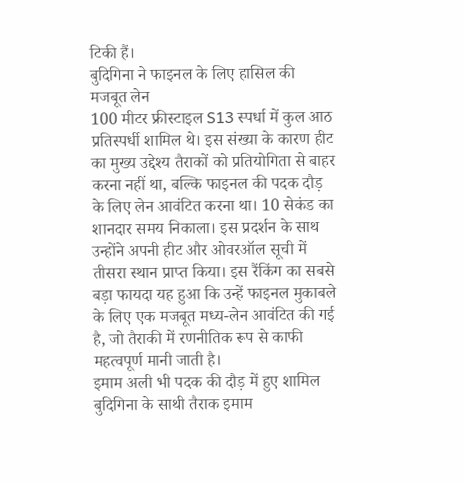टिकी हैं।
बुदिगिना ने फाइनल के लिए हासिल की मजबूत लेन
100 मीटर फ्रीस्टाइल S13 स्पर्धा में कुल आठ प्रतिस्पर्धी शामिल थे। इस संख्या के कारण हीट का मुख्य उद्देश्य तैराकों को प्रतियोगिता से बाहर करना नहीं था, बल्कि फाइनल की पदक दौड़ के लिए लेन आवंटित करना था। 10 सेकंड का शानदार समय निकाला। इस प्रदर्शन के साथ उन्होंने अपनी हीट और ओवरऑल सूची में तीसरा स्थान प्राप्त किया। इस रैंकिंग का सबसे बड़ा फायदा यह हुआ कि उन्हें फाइनल मुकाबले के लिए एक मजबूत मध्य-लेन आवंटित की गई है, जो तैराकी में रणनीतिक रूप से काफी महत्वपूर्ण मानी जाती है।
इमाम अली भी पदक की दौड़ में हुए शामिल
बुदिगिना के साथी तैराक इमाम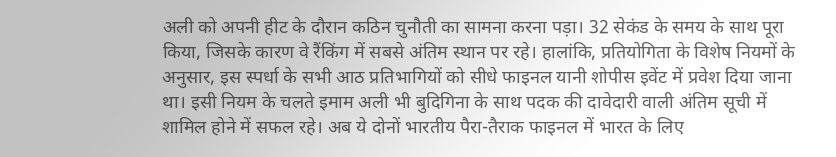अली को अपनी हीट के दौरान कठिन चुनौती का सामना करना पड़ा। 32 सेकंड के समय के साथ पूरा किया, जिसके कारण वे रैंकिंग में सबसे अंतिम स्थान पर रहे। हालांकि, प्रतियोगिता के विशेष नियमों के अनुसार, इस स्पर्धा के सभी आठ प्रतिभागियों को सीधे फाइनल यानी शोपीस इवेंट में प्रवेश दिया जाना था। इसी नियम के चलते इमाम अली भी बुदिगिना के साथ पदक की दावेदारी वाली अंतिम सूची में शामिल होने में सफल रहे। अब ये दोनों भारतीय पैरा-तैराक फाइनल में भारत के लिए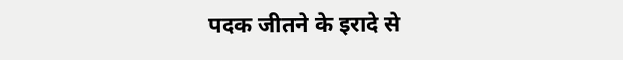पदक जीतने के इरादे से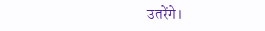उतरेंगे।